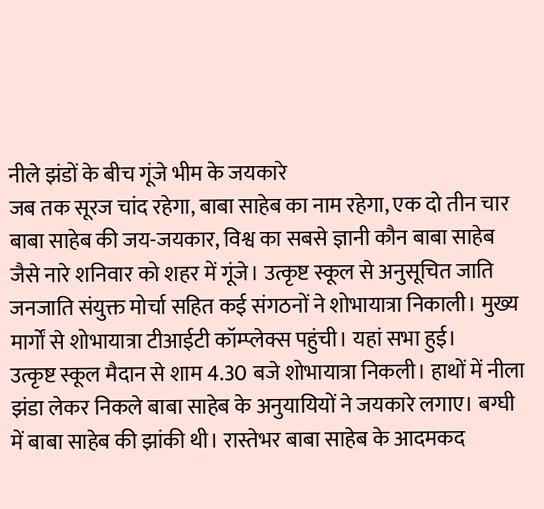नीले झंडों के बीच गूंजे भीम के जयकारे
जब तक सूरज चांद रहेगा, बाबा साहेब का नाम रहेगा, एक दो तीन चार बाबा साहेब की जय-जयकार, विश्व का सबसे ज्ञानी कौन बाबा साहेब जैसे नारे शनिवार को शहर में गूंजे। उत्कृष्ट स्कूल से अनुसूचित जाति जनजाति संयुक्त मोर्चा सहित कई संगठनों ने शोभायात्रा निकाली। मुख्य मार्गों से शोभायात्रा टीआईटी कॉम्प्लेक्स पहुंची। यहां सभा हुई।
उत्कृष्ट स्कूल मैदान से शाम 4.30 बजे शोभायात्रा निकली। हाथों में नीला झंडा लेकर निकले बाबा साहेब के अनुयायियों ने जयकारे लगाए। बग्घी में बाबा साहेब की झांकी थी। रास्तेभर बाबा साहेब के आदमकद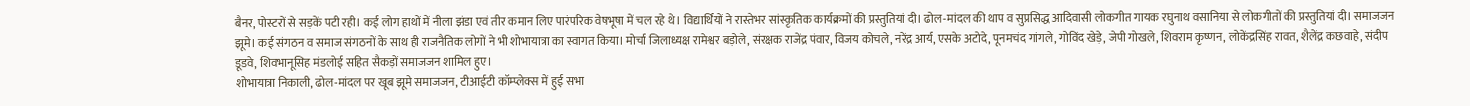बैनर, पोस्टरों से सड़कें पटी रही। कई लोग हाथों में नीला झंडा एवं तीर कमान लिए पारंपरिक वेषभूषा में चल रहे थे। विद्यार्थियों ने रास्तेभर सांस्कृतिक कार्यक्रमों की प्रस्तुतियां दी। ढोल-मांदल की थाप व सुप्रसिद्ध आदिवासी लोकगीत गायक रघुनाथ वसानिया से लोकगीतों की प्रस्तुतियां दी। समाजजन झूमे। कई संगठन व समाज संगठनों के साथ ही राजनैतिक लोगों ने भी शोभायात्रा का स्वागत किया। मोर्चा जिलाध्यक्ष रामेश्वर बड़ोले, संरक्षक राजेंद्र पंवार, विजय कोचले, नरेंद्र आर्य, एसके अटोदे, पूनमचंद गांगले, गोविंद खेड़े, जेपी गोखले, शिवराम कृष्णन, लोकेंद्रसिंह रावत, शैलेंद्र कछवाहे, संदीप डूडवे, शिवभानूसिह मंडलोई सहित सैकड़ों समाजजन शामिल हुए।
शोभायात्रा निकाली, ढोल-मांदल पर खूब झूमे समाजजन, टीआईटी कॉम्प्लेक्स में हुई सभा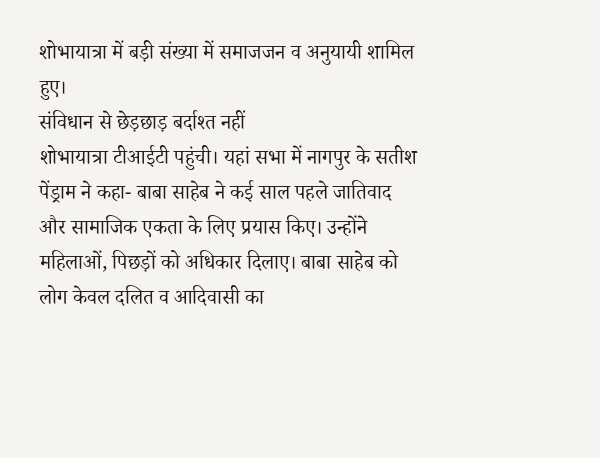शोभायात्रा में बड़ी संख्या में समाजजन व अनुयायी शामिल हुए।
संविधान से छेड़छाड़ बर्दाश्त नहीं
शोभायात्रा टीआईटी पहुंची। यहां सभा में नागपुर के सतीश पेंड्राम ने कहा- बाबा साहेब ने कई साल पहले जातिवाद और सामाजिक एकता के लिए प्रयास किए। उन्होंने महिलाओं, पिछड़ों को अधिकार दिलाए। बाबा साहेब को लोग केवल दलित व आदिवासी का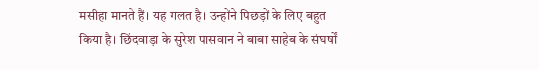मसीहा मानते हैं। यह गलत है। उन्होंने पिछड़ों के लिए बहुत किया है। छिंदवाड़ा के सुरेश पासवान ने बाबा साहेब के संघर्षों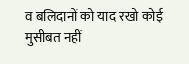व बलिदानों को याद रखो कोई मुसीबत नहीं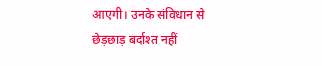आएगी। उनके संविधान से छेड़छाड़ बर्दाश्त नहीं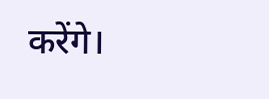करेंगे।